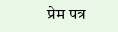प्रेम पत्र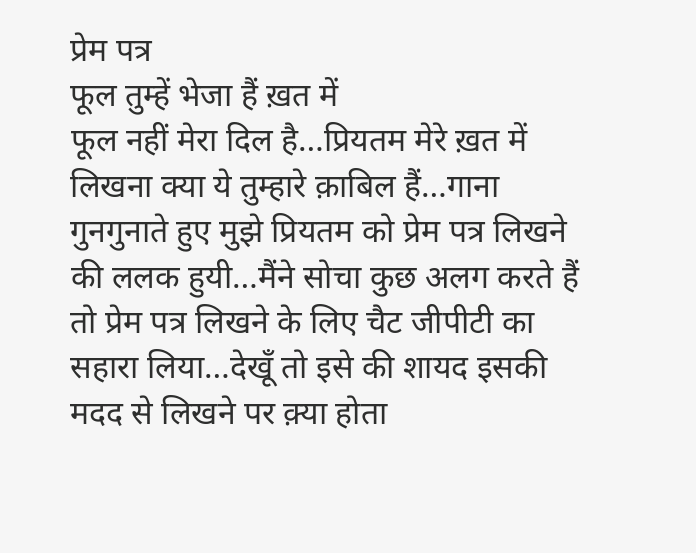प्रेम पत्र
फूल तुम्हें भेजा हैं ख़त में
फूल नहीं मेरा दिल है…प्रियतम मेरे ख़त में लिखना क्या ये तुम्हारे क़ाबिल हैं…गाना गुनगुनाते हुए मुझे प्रियतम को प्रेम पत्र लिखने की ललक हुयी…मैंने सोचा कुछ अलग करते हैं तो प्रेम पत्र लिखने के लिए चैट जीपीटी का सहारा लिया…देखूँ तो इसे की शायद इसकी मदद से लिखने पर क़्या होता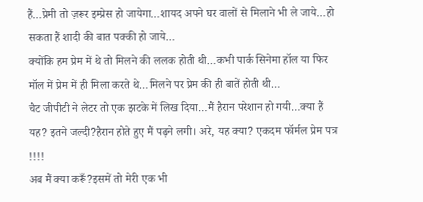हैं…प्रेमी तो ज़रूर इम्प्रेस हो जायेगा…शायद अपने घर वालों से मिलाने भी ले जाये…हो सकता हैं शादी की बात पक्की हो जाये…
क्योंकि हम प्रेम में थे तो मिलने की ललक होती थी…कभी पार्क सिनेमा हॉल या फिर मॉल में प्रेम में ही मिला करते थे…मिलने पर प्रेम की ही बातें होती थी…
चैट जीपीटी ने लेटर तो एक झटके में लिख दिया…मैं हैरान परेशान हो गयी…क्या हैं यह? इतने जल्दी?हैरान होते हुए मैं पढ़ने लगी। अरे, यह क्या? एकदम फॉर्मल प्रेम पत्र !!!!
अब मैं क्या करूँ?इसमें तो मेरी एक भी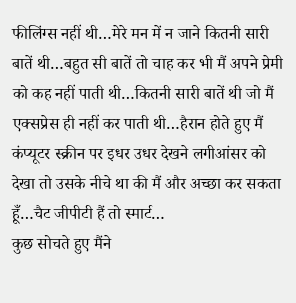फीलिंग्स नहीं थी…मेरे मन में न जाने कितनी सारी बातें थी…बहुत सी बातें तो चाह कर भी मैं अपने प्रेमी को कह नहीं पाती थी…कितनी सारी बातें थी जो मैं एक्सप्रेस ही नहीं कर पाती थी…हैरान होते हुए मैं कंप्यूटर स्क्रीन पर इधर उधर देखने लगीआंसर को देखा तो उसके नीचे था की मैं और अच्छा कर सकता हूँ…चैट जीपीटी हैं तो स्मार्ट…
कुछ सोचते हुए मैंने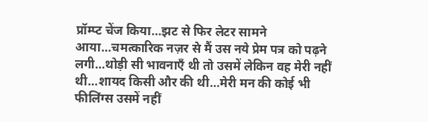प्रॉम्प्ट चेंज किया…झट से फिर लेटर सामने आया…चमत्कारिक नज़र से मैं उस नये प्रेम पत्र को पढ़ने लगी…थोड़ी सी भावनाएँ थी तो उसमें लेकिन वह मेरी नहीं थी…शायद किसी और की थी…मेरी मन की कोई भी फीलिंग्स उसमें नहीं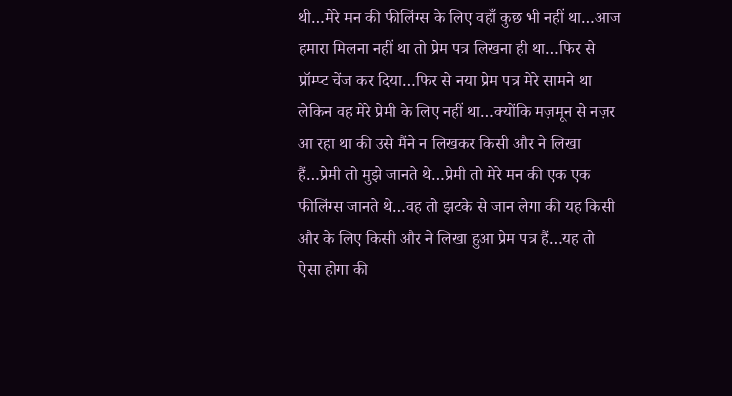थी…मेरे मन की फीलिंग्स के लिए वहाँ कुछ भी नहीं था…आज हमारा मिलना नहीं था तो प्रेम पत्र लिखना ही था…फिर से प्रॉम्प्ट चेंज कर दिया…फिर से नया प्रेम पत्र मेरे सामने था लेकिन वह मेरे प्रेमी के लिए नहीं था…क्योंकि मज़मून से नज़र आ रहा था की उसे मैंने न लिखकर किसी और ने लिखा हैं…प्रेमी तो मुझे जानते थे…प्रेमी तो मेरे मन की एक एक फीलिंग्स जानते थे…वह तो झटके से जान लेगा की यह किसी और के लिए किसी और ने लिखा हुआ प्रेम पत्र हैं…यह तो ऐसा होगा की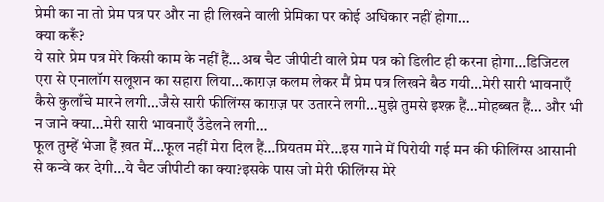प्रेमी का ना तो प्रेम पत्र पर और ना ही लिखने वाली प्रेमिका पर कोई अधिकार नहीं होगा…
क्या करूँ?
ये सारे प्रेम पत्र मेरे किसी काम के नहीं हैं…अब चैट जीपीटी वाले प्रेम पत्र को डिलीट ही करना होगा…डिजिटल एरा से एनालॉग सलूशन का सहारा लिया…काग़ज़ कलम लेकर मैं प्रेम पत्र लिखने बैठ गयी…मेरी सारी भावनाएँ कैसे कुलाँचे मारने लगी…जैसे सारी फीलिंग्स काग़ज़ पर उतारने लगी…मुझे तुमसे इश्क़ हैं…मोहब्बत हैं… और भी न जाने क्या…मेरी सारी भावनाएँ उँडेलने लगी…
फूल तुम्हें भेजा हैं ख़त में…फूल नहीं मेरा दिल हैं…प्रियतम मेरे…इस गाने में पिरोयी गई मन की फीलिंग्स आसानी से कन्वे कर देगी…ये चैट जीपीटी का क्या?इसके पास जो मेरी फीलिंग्स मेरे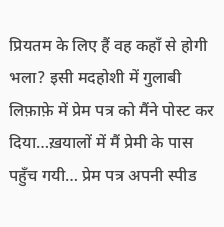प्रियतम के लिए हैं वह कहाँ से होगी भला? इसी मदहोशी में गुलाबी लिफ़ाफ़े में प्रेम पत्र को मैंने पोस्ट कर दिया…ख़यालों में मैं प्रेमी के पास पहुँच गयी… प्रेम पत्र अपनी स्पीड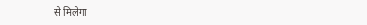से मिलेगा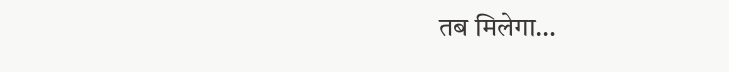तब मिलेगा…